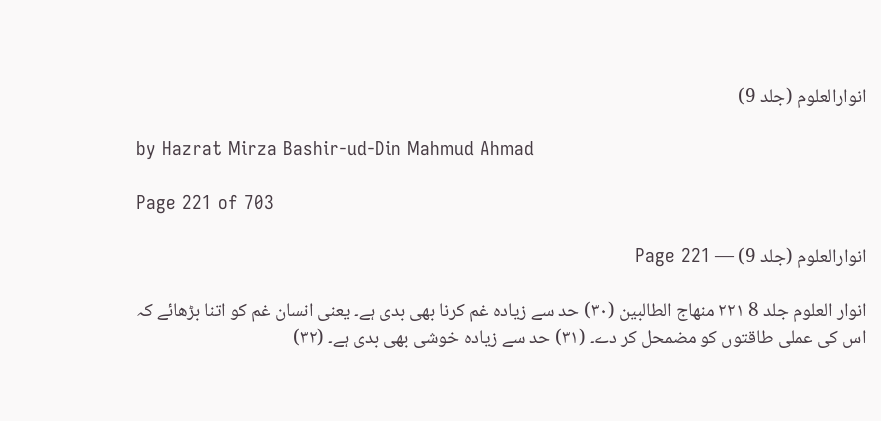انوارالعلوم (جلد 9)

by Hazrat Mirza Bashir-ud-Din Mahmud Ahmad

Page 221 of 703

انوارالعلوم (جلد 9) — Page 221

انوار العلوم جلد 8 ۲۲۱ منهاج الطالبين (۳۰) حد سے زیادہ غم کرنا بھی بدی ہے۔ یعنی انسان غم کو اتنا بڑھائے کہ اس کی عملی طاقتوں کو مضمحل کر دے۔ (۳۱) حد سے زیادہ خوشی بھی بدی ہے۔ (۳۲)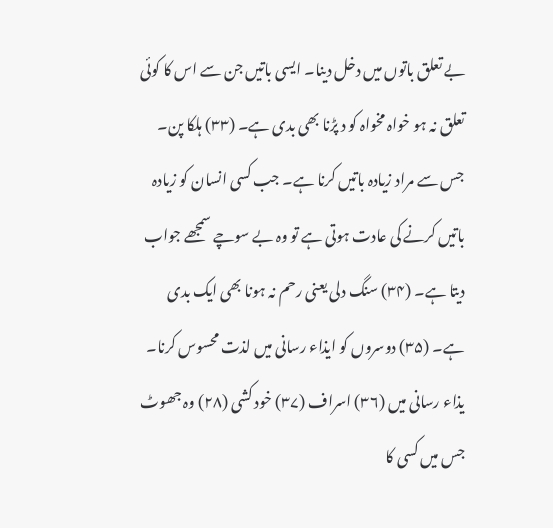بے تعلق باتوں میں دخل دینا۔ ایسی باتیں جن سے اس کا کوئی تعلق نہ ہو خواہ مخواہ کو د پڑنا بھی بدی ہے۔ (۳۳) ہلکا پن۔ جس سے مراد زیادہ باتیں کرنا ہے۔ جب کسی انسان کو زیادہ باتیں کرنے کی عادت ہوتی ہے تو وہ بے سوچے سمجھے جواب دیتا ہے۔ (۳۴) سنگ دلی یعنی رحم نہ ہونا بھی ایک بدی ہے۔ (۳۵) دوسروں کو ایذاء رسانی میں لذت محسوس کرنا۔ یذاء رسانی میں (۳۶) اسراف (۳۷) خود کشی (۲۸) وہ جھوٹ جس میں کسی کا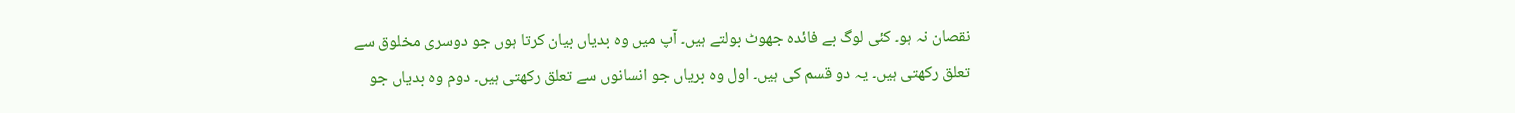نقصان نہ ہو۔ کئی لوگ بے فائدہ جھوٹ بولتے ہیں۔ آپ میں وہ بدیاں بیان کرتا ہوں جو دوسری مخلوق سے تعلق رکھتی ہیں۔ یہ دو قسم کی ہیں۔ اول وہ بریاں جو انسانوں سے تعلق رکھتی ہیں۔ دوم وہ بدیاں جو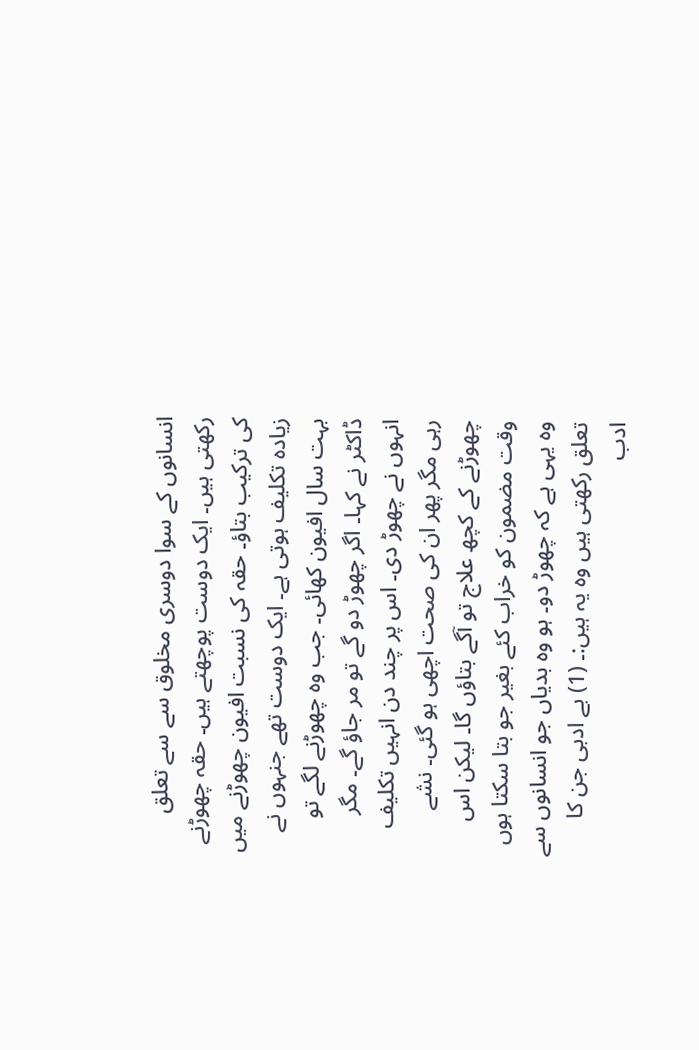انسانوں کے سوا دوسری مخلوق سے سے تعلق رکھتی ہیں۔ ایک دوست پوچھتے ہیں۔ حقہ چھوڑنے کی ترکیب بتاؤ۔ حقہ کی نسبت افیون چھوڑنے میں زیادہ تکلیف ہوتی ہے۔ ایک دوست تھے جنہوں نے بہت سال افیون کھائی۔ جب وہ چھوڑنے لگے تو ڈاکٹر نے کہا۔ اگر چھوڑ دو گے تو مر جاؤ گے۔ مگر انہوں نے چھوڑ دی۔ اس پر چند دن انہیں تکلیف رہی مگر پھر ان کی صحت اچھی ہو گئی۔ نشے چھوڑنے کے کچھ علاج تو آگے بتاؤں گا۔ لیکن اس وقت مضمون کو خراب کئے بغیر جو بتا سکتا ہوں وہ یہی ہے کہ چھوڑ دو۔ ہو وہ بدیاں جو انسانوں سے تعلق رکھتی ہیں وہ یہ ہیں:۔ (1) بے ادبی جن کا ادب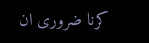کرنا ضروری ان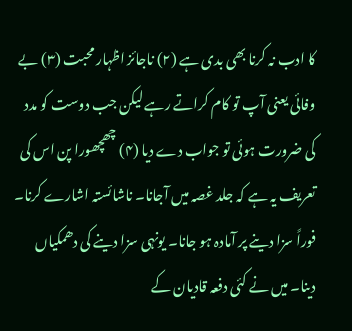کا ادب نہ کرنا بھی بدی ہے (۲) ناجائز اظہار محبت (۳) بے وفائی یعنی آپ تو کام کراتے رہے لیکن جب دوست کو مدد کی ضرورت ہوئی تو جواب دے دیا (۴) چھچھورا پن اس کی تعریف یہ ہے کہ جلد غصہ میں آجانا۔ ناشائستہ اشارے کرنا۔ فوراً سزا دینے پر آمادہ ہو جانا۔ یونہی سزا دینے کی دھمکیاں دینا۔ میں نے کئی دفعہ قادیان کے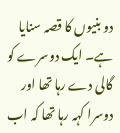دو بنیوں کا قصہ سنایا ہے۔ ایک دوسرے کو گالی دے رہا تھا اور دوسرا کہہ رہا تھا کہ اب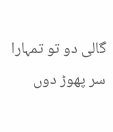گالی دو تو تمہارا سر پھوڑ دوں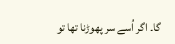گا۔ اگر اُسے سر پھوڑنا تھا تو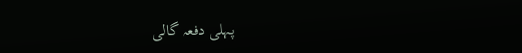پہلی دفعہ گالی